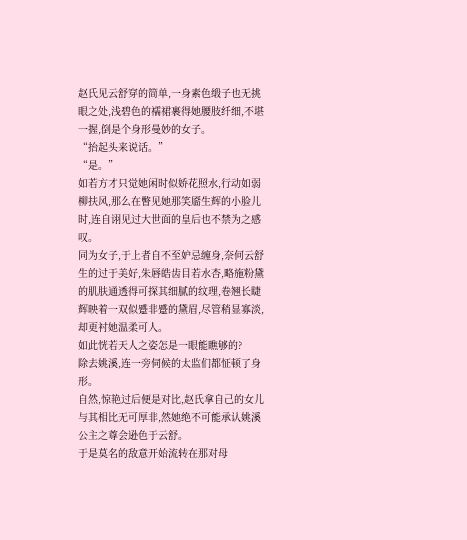赵氏见云舒穿的简单,一身素色缎子也无挑眼之处,浅碧色的襦裙裹得她腰肢纤细,不堪一握,倒是个身形曼妙的女子。
“抬起头来说话。”
“是。”
如若方才只觉她闲时似娇花照水,行动如弱柳扶风,那么在瞥见她那笑靥生辉的小脸儿时,连自诩见过大世面的皇后也不禁为之感叹。
同为女子,于上者自不至妒忌缠身,奈何云舒生的过于美好,朱唇皓齿目若水杏,略施粉黛的肌肤通透得可探其细腻的纹理,卷翘长睫辉映着一双似蹙非蹙的黛眉,尽管稍显寡淡,却更衬她温柔可人。
如此恍若天人之姿怎是一眼能瞧够的?
除去姚溪,连一旁伺候的太监们都怔顿了身形。
自然,惊艳过后便是对比,赵氏拿自己的女儿与其相比无可厚非,然她绝不可能承认姚溪公主之尊会逊色于云舒。
于是莫名的敌意开始流转在那对母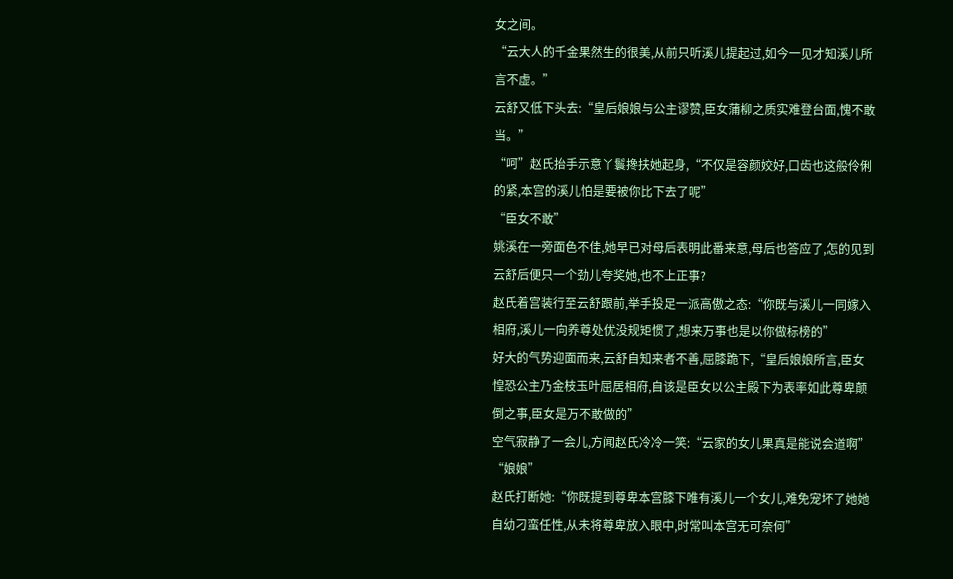女之间。
“云大人的千金果然生的很美,从前只听溪儿提起过,如今一见才知溪儿所言不虚。”
云舒又低下头去:“皇后娘娘与公主谬赞,臣女蒲柳之质实难登台面,愧不敢当。”
“呵”赵氏抬手示意丫鬟搀扶她起身,“不仅是容颜姣好,口齿也这般伶俐的紧,本宫的溪儿怕是要被你比下去了呢”
“臣女不敢”
姚溪在一旁面色不佳,她早已对母后表明此番来意,母后也答应了,怎的见到云舒后便只一个劲儿夸奖她,也不上正事?
赵氏着宫装行至云舒跟前,举手投足一派高傲之态:“你既与溪儿一同嫁入相府,溪儿一向养尊处优没规矩惯了,想来万事也是以你做标榜的”
好大的气势迎面而来,云舒自知来者不善,屈膝跪下,“皇后娘娘所言,臣女惶恐公主乃金枝玉叶屈居相府,自该是臣女以公主殿下为表率如此尊卑颠倒之事,臣女是万不敢做的”
空气寂静了一会儿,方闻赵氏冷冷一笑:“云家的女儿果真是能说会道啊”
“娘娘”
赵氏打断她:“你既提到尊卑本宫膝下唯有溪儿一个女儿,难免宠坏了她她自幼刁蛮任性,从未将尊卑放入眼中,时常叫本宫无可奈何”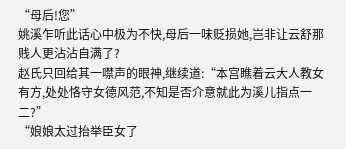“母后!您”
姚溪乍听此话心中极为不快,母后一味贬损她,岂非让云舒那贱人更沾沾自满了?
赵氏只回给其一噤声的眼神,继续道:“本宫瞧着云大人教女有方,处处恪守女德风范,不知是否介意就此为溪儿指点一二?”
“娘娘太过抬举臣女了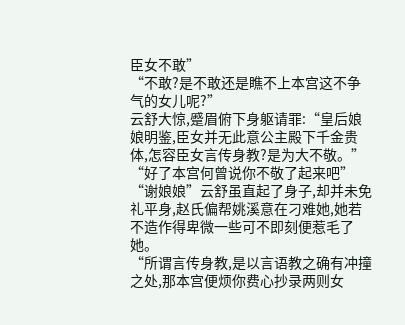臣女不敢”
“不敢?是不敢还是瞧不上本宫这不争气的女儿呢?”
云舒大惊,蹙眉俯下身躯请罪:“皇后娘娘明鉴,臣女并无此意公主殿下千金贵体,怎容臣女言传身教?是为大不敬。”
“好了本宫何曾说你不敬了起来吧”
“谢娘娘”云舒虽直起了身子,却并未免礼平身,赵氏偏帮姚溪意在刁难她,她若不造作得卑微一些可不即刻便惹毛了她。
“所谓言传身教,是以言语教之确有冲撞之处,那本宫便烦你费心抄录两则女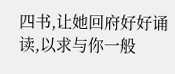四书,让她回府好好诵读,以求与你一般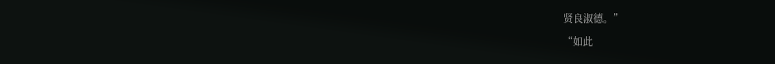贤良淑德。”
“如此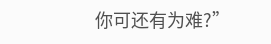你可还有为难?”